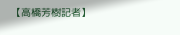【高橋芳樹記者】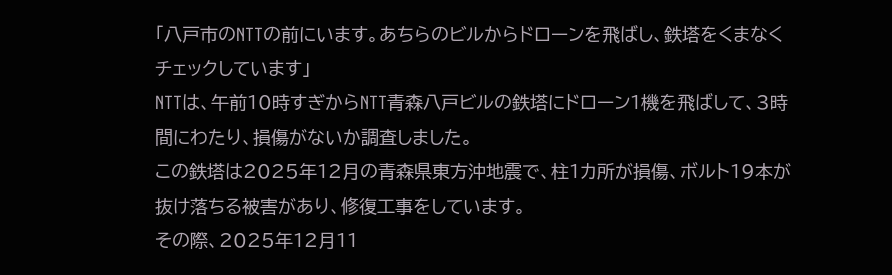「八戸市のNTTの前にいます。あちらのビルからドローンを飛ばし、鉄塔をくまなくチェックしています」
NTTは、午前10時すぎからNTT青森八戸ビルの鉄塔にドローン1機を飛ばして、3時間にわたり、損傷がないか調査しました。
この鉄塔は2025年12月の青森県東方沖地震で、柱1カ所が損傷、ボルト19本が抜け落ちる被害があり、修復工事をしています。
その際、2025年12月11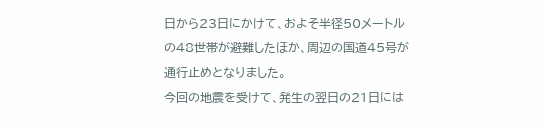日から23日にかけて、およそ半径50メートルの48世帯が避難したほか、周辺の国道45号が通行止めとなりました。
今回の地震を受けて、発生の翌日の21日には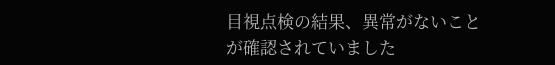目視点検の結果、異常がないことが確認されていました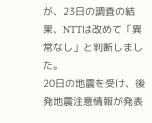が、23日の調査の結果、NTTは改めて「異常なし」と判断しました。
20日の地震を受け、後発地震注意情報が発表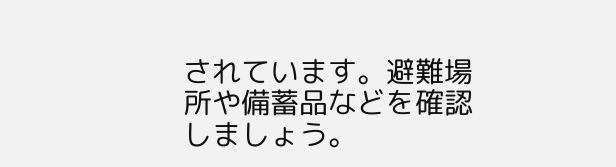されています。避難場所や備蓄品などを確認しましょう。